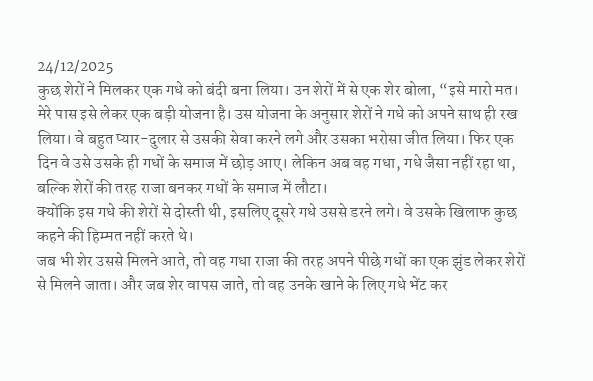24/12/2025
कुछ शेरों ने मिलकर एक गधे को बंदी बना लिया। उन शेरों में से एक शेर बोला, “इसे मारो मत। मेरे पास इसे लेकर एक बड़ी योजना है। उस योजना के अनुसार शेरों ने गधे को अपने साथ ही रख लिया। वे बहुत प्यार-दुलार से उसकी सेवा करने लगे और उसका भरोसा जीत लिया। फिर एक दिन वे उसे उसके ही गधों के समाज में छोड़ आए। लेकिन अब वह गधा, गधे जैसा नहीं रहा था, बल्कि शेरों की तरह राजा बनकर गधों के समाज में लौटा।
क्योंकि इस गधे की शेरों से दोस्ती थी, इसलिए दूसरे गधे उससे डरने लगे। वे उसके खिलाफ कुछ कहने की हिम्मत नहीं करते थे।
जब भी शेर उससे मिलने आते, तो वह गधा राजा की तरह अपने पीछे गधों का एक झुंड लेकर शेरों से मिलने जाता। और जब शेर वापस जाते, तो वह उनके खाने के लिए गधे भेंट कर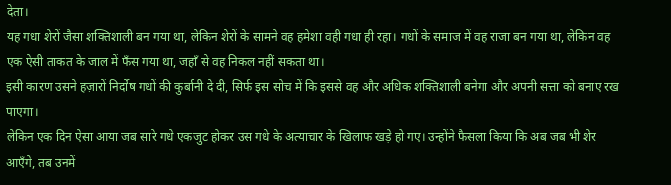देता।
यह गधा शेरों जैसा शक्तिशाली बन गया था, लेकिन शेरों के सामने वह हमेशा वही गधा ही रहा। गधों के समाज में वह राजा बन गया था, लेकिन वह एक ऐसी ताकत के जाल में फँस गया था, जहाँ से वह निकल नहीं सकता था।
इसी कारण उसने हज़ारों निर्दोष गधों की कुर्बानी दे दी, सिर्फ इस सोच में कि इससे वह और अधिक शक्तिशाली बनेगा और अपनी सत्ता को बनाए रख पाएगा।
लेकिन एक दिन ऐसा आया जब सारे गधे एकजुट होकर उस गधे के अत्याचार के खिलाफ खड़े हो गए। उन्होंने फैसला किया कि अब जब भी शेर आएँगे, तब उनमें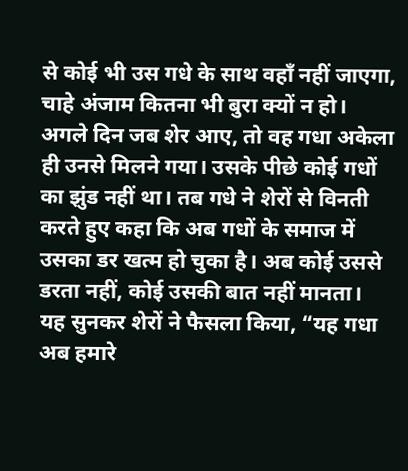से कोई भी उस गधे के साथ वहाँ नहीं जाएगा, चाहे अंजाम कितना भी बुरा क्यों न हो।
अगले दिन जब शेर आए, तो वह गधा अकेला ही उनसे मिलने गया। उसके पीछे कोई गधों का झुंड नहीं था। तब गधे ने शेरों से विनती करते हुए कहा कि अब गधों के समाज में उसका डर खत्म हो चुका है। अब कोई उससे डरता नहीं, कोई उसकी बात नहीं मानता।
यह सुनकर शेरों ने फैसला किया, “यह गधा अब हमारे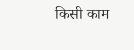किसी काम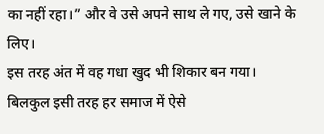का नहीं रहा।” और वे उसे अपने साथ ले गए, उसे खाने के लिए।
इस तरह अंत में वह गधा खुद भी शिकार बन गया।
बिलकुल इसी तरह हर समाज में ऐसे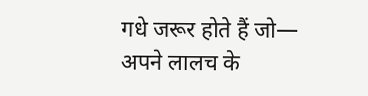गधे जरूर होते हैं जो—
अपने लालच के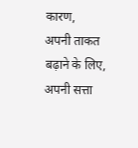कारण,
अपनी ताकत बढ़ाने के लिए,
अपनी सत्ता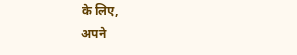के लिए,
अपने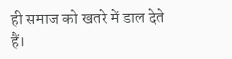ही समाज को खतरे में डाल देते हैं।